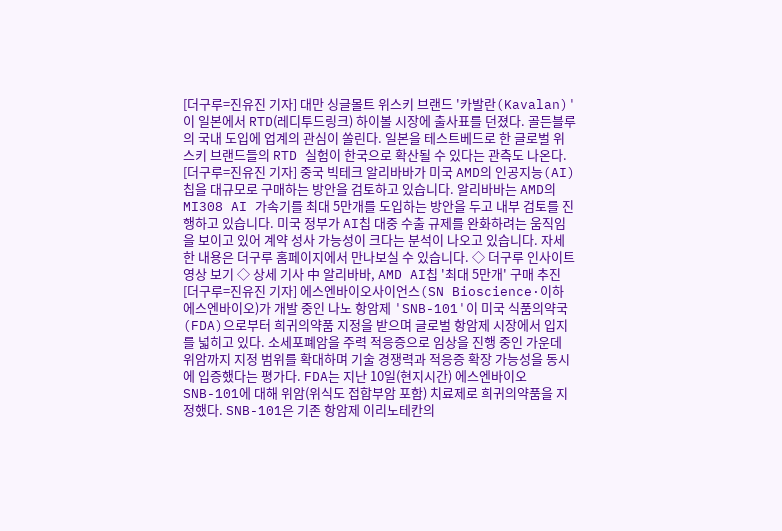[더구루=진유진 기자] 대만 싱글몰트 위스키 브랜드 '카발란(Kavalan)'이 일본에서 RTD(레디투드링크) 하이볼 시장에 출사표를 던졌다. 골든블루의 국내 도입에 업계의 관심이 쏠린다. 일본을 테스트베드로 한 글로벌 위스키 브랜드들의 RTD 실험이 한국으로 확산될 수 있다는 관측도 나온다.
[더구루=진유진 기자] 중국 빅테크 알리바바가 미국 AMD의 인공지능(AI) 칩을 대규모로 구매하는 방안을 검토하고 있습니다. 알리바바는 AMD의 MI308 AI 가속기를 최대 5만개를 도입하는 방안을 두고 내부 검토를 진행하고 있습니다. 미국 정부가 AI칩 대중 수출 규제를 완화하려는 움직임을 보이고 있어 계약 성사 가능성이 크다는 분석이 나오고 있습니다. 자세한 내용은 더구루 홈페이지에서 만나보실 수 있습니다. ◇ 더구루 인사이트 영상 보기 ◇ 상세 기사 中 알리바바, AMD AI칩 '최대 5만개' 구매 추진
[더구루=진유진 기자] 에스엔바이오사이언스(SN Bioscience·이하 에스엔바이오)가 개발 중인 나노 항암제 'SNB-101'이 미국 식품의약국(FDA)으로부터 희귀의약품 지정을 받으며 글로벌 항암제 시장에서 입지를 넓히고 있다. 소세포폐암을 주력 적응증으로 임상을 진행 중인 가운데 위암까지 지정 범위를 확대하며 기술 경쟁력과 적응증 확장 가능성을 동시에 입증했다는 평가다. FDA는 지난 10일(현지시간) 에스엔바이오 SNB-101에 대해 위암(위식도 접합부암 포함) 치료제로 희귀의약품을 지정했다. SNB-101은 기존 항암제 이리노테칸의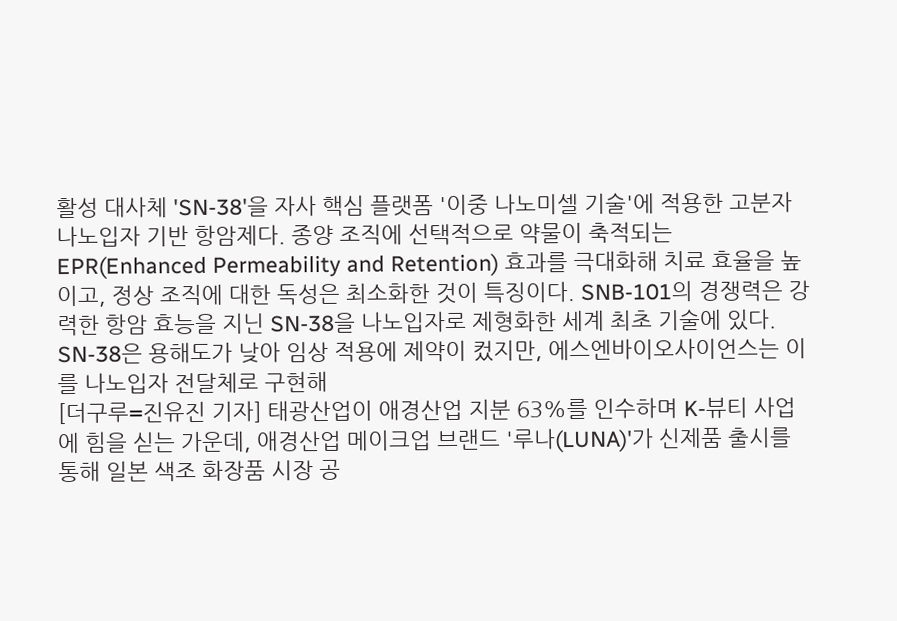활성 대사체 'SN-38'을 자사 핵심 플랫폼 '이중 나노미셀 기술'에 적용한 고분자 나노입자 기반 항암제다. 종양 조직에 선택적으로 약물이 축적되는 EPR(Enhanced Permeability and Retention) 효과를 극대화해 치료 효율을 높이고, 정상 조직에 대한 독성은 최소화한 것이 특징이다. SNB-101의 경쟁력은 강력한 항암 효능을 지닌 SN-38을 나노입자로 제형화한 세계 최초 기술에 있다. SN-38은 용해도가 낮아 임상 적용에 제약이 컸지만, 에스엔바이오사이언스는 이를 나노입자 전달체로 구현해
[더구루=진유진 기자] 태광산업이 애경산업 지분 63%를 인수하며 K-뷰티 사업에 힘을 싣는 가운데, 애경산업 메이크업 브랜드 '루나(LUNA)'가 신제품 출시를 통해 일본 색조 화장품 시장 공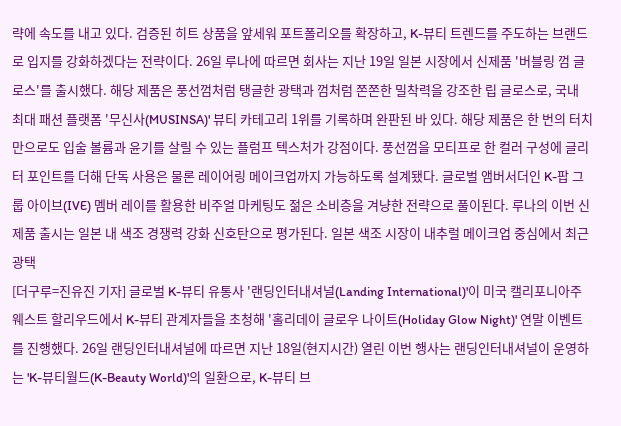략에 속도를 내고 있다. 검증된 히트 상품을 앞세워 포트폴리오를 확장하고, K-뷰티 트렌드를 주도하는 브랜드로 입지를 강화하겠다는 전략이다. 26일 루나에 따르면 회사는 지난 19일 일본 시장에서 신제품 '버블링 껌 글로스'를 출시했다. 해당 제품은 풍선껌처럼 탱글한 광택과 껌처럼 쫀쫀한 밀착력을 강조한 립 글로스로, 국내 최대 패션 플랫폼 '무신사(MUSINSA)' 뷰티 카테고리 1위를 기록하며 완판된 바 있다. 해당 제품은 한 번의 터치만으로도 입술 볼륨과 윤기를 살릴 수 있는 플럼프 텍스처가 강점이다. 풍선껌을 모티프로 한 컬러 구성에 글리터 포인트를 더해 단독 사용은 물론 레이어링 메이크업까지 가능하도록 설계됐다. 글로벌 앰버서더인 K-팝 그룹 아이브(IVE) 멤버 레이를 활용한 비주얼 마케팅도 젊은 소비층을 겨냥한 전략으로 풀이된다. 루나의 이번 신제품 출시는 일본 내 색조 경쟁력 강화 신호탄으로 평가된다. 일본 색조 시장이 내추럴 메이크업 중심에서 최근 광택
[더구루=진유진 기자] 글로벌 K-뷰티 유통사 '랜딩인터내셔널(Landing International)'이 미국 캘리포니아주 웨스트 할리우드에서 K-뷰티 관계자들을 초청해 '홀리데이 글로우 나이트(Holiday Glow Night)' 연말 이벤트를 진행했다. 26일 랜딩인터내셔널에 따르면 지난 18일(현지시간) 열린 이번 행사는 랜딩인터내셔널이 운영하는 'K-뷰티월드(K-Beauty World)'의 일환으로, K-뷰티 브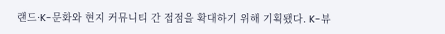랜드·K-문화와 현지 커뮤니티 간 접점을 확대하기 위해 기획됐다. K-뷰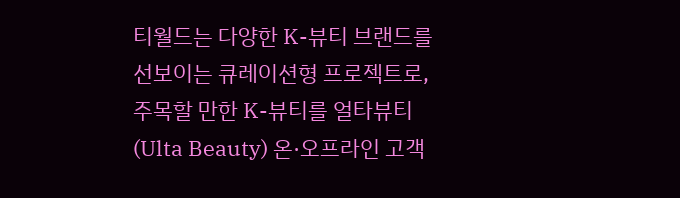티월드는 다양한 K-뷰티 브랜드를 선보이는 큐레이션형 프로젝트로, 주목할 만한 K-뷰티를 얼타뷰티(Ulta Beauty) 온·오프라인 고객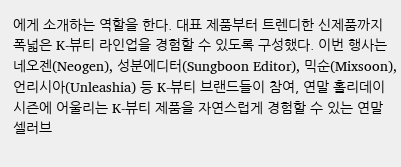에게 소개하는 역할을 한다. 대표 제품부터 트렌디한 신제품까지 폭넓은 K-뷰티 라인업을 경험할 수 있도록 구성했다. 이번 행사는 네오젠(Neogen), 성분에디터(Sungboon Editor), 믹순(Mixsoon), 언리시아(Unleashia) 등 K-뷰티 브랜드들이 참여, 연말 홀리데이 시즌에 어울리는 K-뷰티 제품을 자연스럽게 경험할 수 있는 연말 셀러브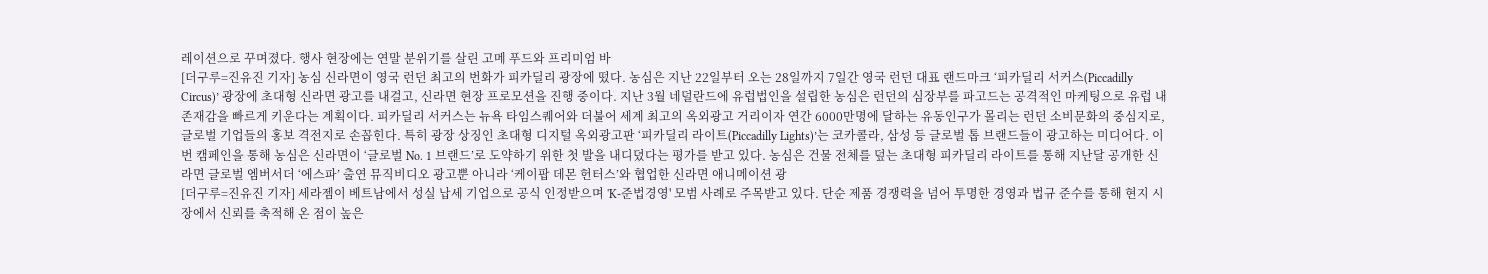레이션으로 꾸며졌다. 행사 현장에는 연말 분위기를 살린 고메 푸드와 프리미엄 바
[더구루=진유진 기자] 농심 신라면이 영국 런던 최고의 번화가 피카딜리 광장에 떴다. 농심은 지난 22일부터 오는 28일까지 7일간 영국 런던 대표 랜드마크 ‘피카딜리 서커스(Piccadilly Circus)’ 광장에 초대형 신라면 광고를 내걸고, 신라면 현장 프로모션을 진행 중이다. 지난 3월 네덜란드에 유럽법인을 설립한 농심은 런던의 심장부를 파고드는 공격적인 마케팅으로 유럽 내 존재감을 빠르게 키운다는 계획이다. 피카딜리 서커스는 뉴욕 타임스퀘어와 더불어 세계 최고의 옥외광고 거리이자 연간 6000만명에 달하는 유동인구가 몰리는 런던 소비문화의 중심지로, 글로벌 기업들의 홍보 격전지로 손꼽힌다. 특히 광장 상징인 초대형 디지털 옥외광고판 ‘피카딜리 라이트(Piccadilly Lights)’는 코카콜라, 삼성 등 글로벌 톱 브랜드들이 광고하는 미디어다. 이번 캠페인을 통해 농심은 신라면이 ‘글로벌 No. 1 브랜드’로 도약하기 위한 첫 발을 내디뎠다는 평가를 받고 있다. 농심은 건물 전체를 덮는 초대형 피카딜리 라이트를 통해 지난달 공개한 신라면 글로벌 엠버서더 ‘에스파’ 출연 뮤직비디오 광고뿐 아니라 ‘케이팝 데몬 헌터스’와 협업한 신라면 애니메이션 광
[더구루=진유진 기자] 세라젬이 베트남에서 성실 납세 기업으로 공식 인정받으며 'K-준법경영' 모범 사례로 주목받고 있다. 단순 제품 경쟁력을 넘어 투명한 경영과 법규 준수를 통해 현지 시장에서 신뢰를 축적해 온 점이 높은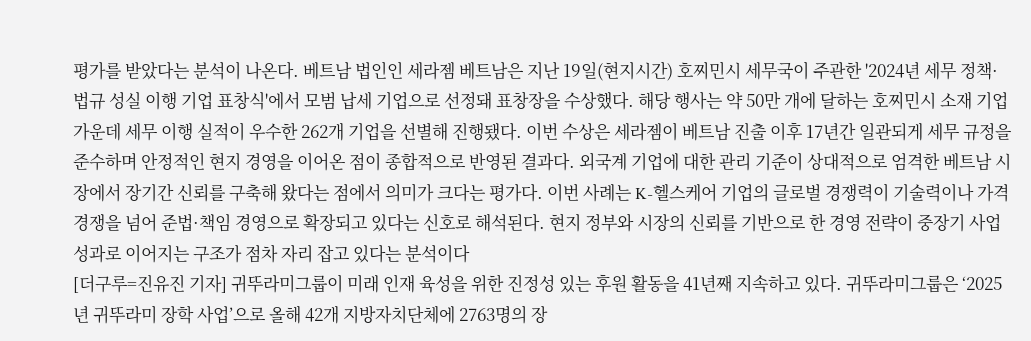평가를 받았다는 분석이 나온다. 베트남 법인인 세라젬 베트남은 지난 19일(현지시간) 호찌민시 세무국이 주관한 '2024년 세무 정책·법규 성실 이행 기업 표창식'에서 모범 납세 기업으로 선정돼 표창장을 수상했다. 해당 행사는 약 50만 개에 달하는 호찌민시 소재 기업 가운데 세무 이행 실적이 우수한 262개 기업을 선별해 진행됐다. 이번 수상은 세라젬이 베트남 진출 이후 17년간 일관되게 세무 규정을 준수하며 안정적인 현지 경영을 이어온 점이 종합적으로 반영된 결과다. 외국계 기업에 대한 관리 기준이 상대적으로 엄격한 베트남 시장에서 장기간 신뢰를 구축해 왔다는 점에서 의미가 크다는 평가다. 이번 사례는 K-헬스케어 기업의 글로벌 경쟁력이 기술력이나 가격 경쟁을 넘어 준법·책임 경영으로 확장되고 있다는 신호로 해석된다. 현지 정부와 시장의 신뢰를 기반으로 한 경영 전략이 중장기 사업 성과로 이어지는 구조가 점차 자리 잡고 있다는 분석이다
[더구루=진유진 기자] 귀뚜라미그룹이 미래 인재 육성을 위한 진정성 있는 후원 활동을 41년째 지속하고 있다. 귀뚜라미그룹은 ‘2025년 귀뚜라미 장학 사업’으로 올해 42개 지방자치단체에 2763명의 장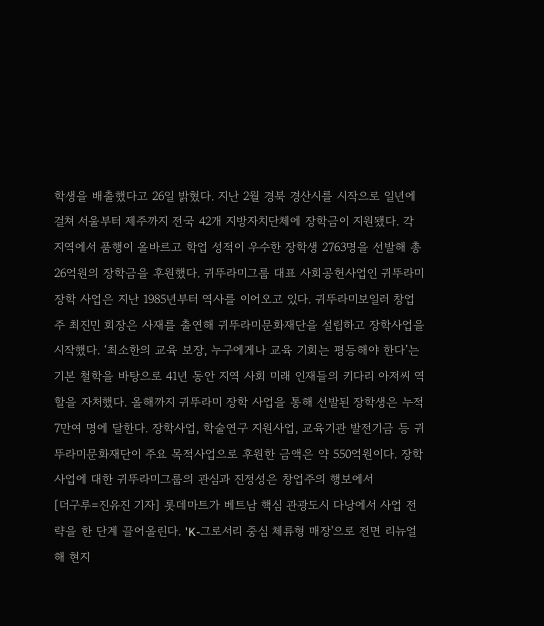학생을 배출했다고 26일 밝혔다. 지난 2월 경북 경산시를 시작으로 일년에 걸쳐 서울부터 제주까지 전국 42개 지방자치단체에 장학금이 지원됐다. 각 지역에서 품행이 올바르고 학업 성적이 우수한 장학생 2763명을 선발해 총 26억원의 장학금을 후원했다. 귀뚜라미그룹 대표 사회공헌사업인 귀뚜라미 장학 사업은 지난 1985년부터 역사를 이어오고 있다. 귀뚜라미보일러 창업주 최진민 회장은 사재를 출연해 귀뚜라미문화재단을 설립하고 장학사업을 시작했다. ‘최소한의 교육 보장, 누구에게나 교육 기회는 평등해야 한다’는 기본 철학을 바탕으로 41년 동안 지역 사회 미래 인재들의 키다리 아저씨 역할을 자처했다. 올해까지 귀뚜라미 장학 사업을 통해 선발된 장학생은 누적 7만여 명에 달한다. 장학사업, 학술연구 지원사업, 교육기관 발전기금 등 귀뚜라미문화재단이 주요 목적사업으로 후원한 금액은 약 550억원이다. 장학 사업에 대한 귀뚜라미그룹의 관심과 진정성은 창업주의 행보에서
[더구루=진유진 기자] 롯데마트가 베트남 핵심 관광도시 다낭에서 사업 전략을 한 단계 끌어올린다. 'K-그로서리 중심 체류형 매장'으로 전면 리뉴얼해 현지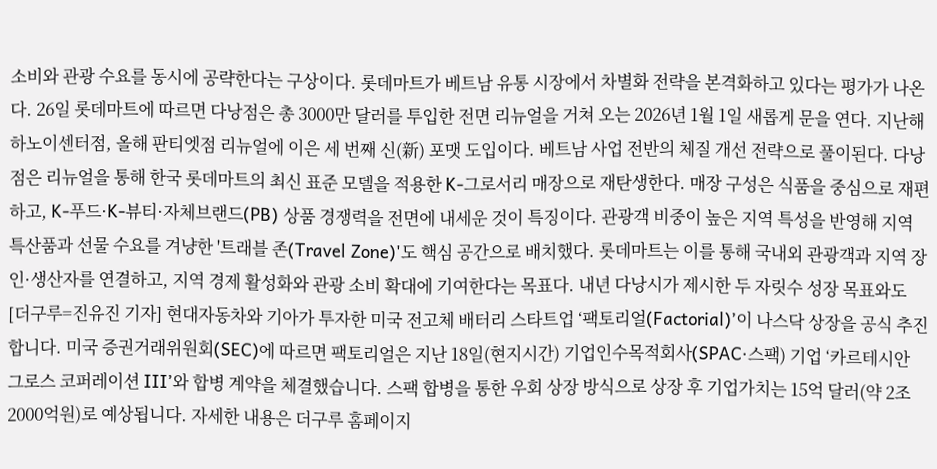소비와 관광 수요를 동시에 공략한다는 구상이다. 롯데마트가 베트남 유통 시장에서 차별화 전략을 본격화하고 있다는 평가가 나온다. 26일 롯데마트에 따르면 다낭점은 총 3000만 달러를 투입한 전면 리뉴얼을 거쳐 오는 2026년 1월 1일 새롭게 문을 연다. 지난해 하노이센터점, 올해 판티엣점 리뉴얼에 이은 세 번째 신(新) 포맷 도입이다. 베트남 사업 전반의 체질 개선 전략으로 풀이된다. 다낭점은 리뉴얼을 통해 한국 롯데마트의 최신 표준 모델을 적용한 K-그로서리 매장으로 재탄생한다. 매장 구성은 식품을 중심으로 재편하고, K-푸드·K-뷰티·자체브랜드(PB) 상품 경쟁력을 전면에 내세운 것이 특징이다. 관광객 비중이 높은 지역 특성을 반영해 지역 특산품과 선물 수요를 겨냥한 '트래블 존(Travel Zone)'도 핵심 공간으로 배치했다. 롯데마트는 이를 통해 국내외 관광객과 지역 장인·생산자를 연결하고, 지역 경제 활성화와 관광 소비 확대에 기여한다는 목표다. 내년 다낭시가 제시한 두 자릿수 성장 목표와도
[더구루=진유진 기자] 현대자동차와 기아가 투자한 미국 전고체 배터리 스타트업 ‘팩토리얼(Factorial)’이 나스닥 상장을 공식 추진합니다. 미국 증권거래위원회(SEC)에 따르면 팩토리얼은 지난 18일(현지시간) 기업인수목적회사(SPAC·스팩) 기업 ‘카르테시안 그로스 코퍼레이션 III’와 합병 계약을 체결했습니다. 스팩 합병을 통한 우회 상장 방식으로 상장 후 기업가치는 15억 달러(약 2조2000억원)로 예상됩니다. 자세한 내용은 더구루 홈페이지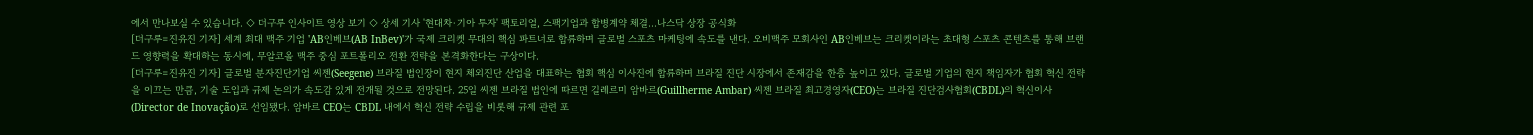에서 만나보실 수 있습니다. ◇ 더구루 인사이트 영상 보기 ◇ 상세 기사 '현대차·기아 투자' 팩토리얼, 스팩기업과 합병계약 체결…나스닥 상장 공식화
[더구루=진유진 기자] 세계 최대 맥주 기업 'AB인베브(AB InBev)'가 국제 크리켓 무대의 핵심 파트너로 합류하며 글로벌 스포츠 마케팅에 속도를 낸다. 오비맥주 모회사인 AB인베브는 크리켓이라는 초대형 스포츠 콘텐츠를 통해 브랜드 영향력을 확대하는 동시에, 무알코올 맥주 중심 포트폴리오 전환 전략을 본격화한다는 구상이다.
[더구루=진유진 기자] 글로벌 분자진단기업 씨젠(Seegene) 브라질 법인장이 현지 체외진단 산업을 대표하는 협회 핵심 이사진에 합류하며 브라질 진단 시장에서 존재감을 한층 높이고 있다. 글로벌 기업의 현지 책임자가 협회 혁신 전략을 이끄는 만큼, 기술 도입과 규제 논의가 속도감 있게 전개될 것으로 전망된다. 25일 씨젠 브라질 법인에 따르면 길례르미 암바르(Guillherme Ambar) 씨젠 브라질 최고경영자(CEO)는 브라질 진단검사협회(CBDL)의 혁신이사(Director de Inovação)로 선임됐다. 암바르 CEO는 CBDL 내에서 혁신 전략 수립을 비롯해 규제 관련 포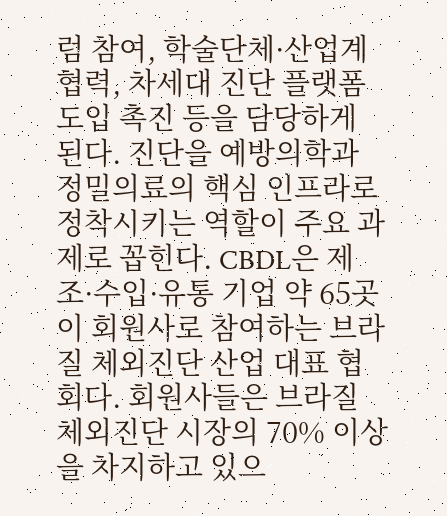럼 참여, 학술단체·산업계 협력, 차세대 진단 플랫폼 도입 촉진 등을 담당하게 된다. 진단을 예방의학과 정밀의료의 핵심 인프라로 정착시키는 역할이 주요 과제로 꼽힌다. CBDL은 제조·수입·유통 기업 약 65곳이 회원사로 참여하는 브라질 체외진단 산업 대표 협회다. 회원사들은 브라질 체외진단 시장의 70% 이상을 차지하고 있으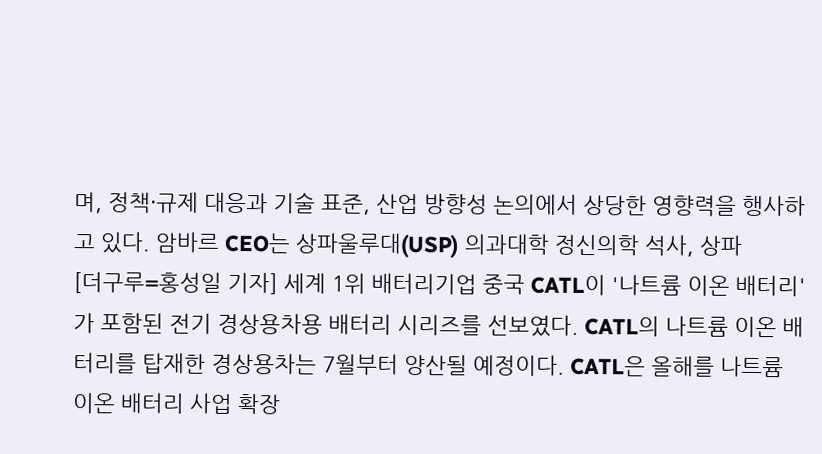며, 정책·규제 대응과 기술 표준, 산업 방향성 논의에서 상당한 영향력을 행사하고 있다. 암바르 CEO는 상파울루대(USP) 의과대학 정신의학 석사, 상파
[더구루=홍성일 기자] 세계 1위 배터리기업 중국 CATL이 '나트륨 이온 배터리'가 포함된 전기 경상용차용 배터리 시리즈를 선보였다. CATL의 나트륨 이온 배터리를 탑재한 경상용차는 7월부터 양산될 예정이다. CATL은 올해를 나트륨 이온 배터리 사업 확장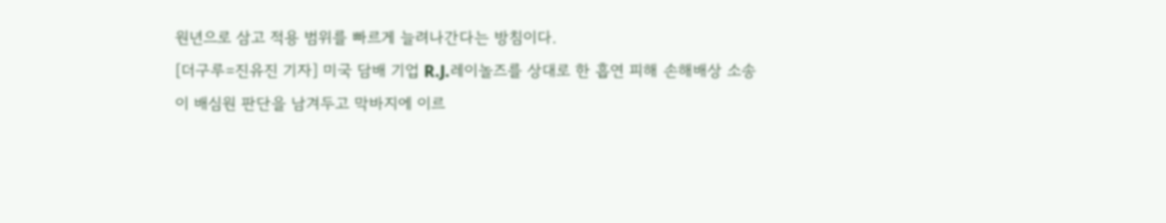원년으로 삼고 적용 범위를 빠르게 늘려나간다는 방침이다.
[더구루=진유진 기자] 미국 담배 기업 R.J.레이놀즈를 상대로 한 흡연 피해 손해배상 소송이 배심원 판단을 남겨두고 막바지에 이르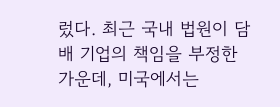렀다. 최근 국내 법원이 담배 기업의 책임을 부정한 가운데, 미국에서는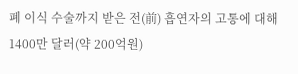폐 이식 수술까지 받은 전(前) 흡연자의 고통에 대해 1400만 달러(약 200억원)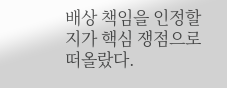배상 책임을 인정할지가 핵심 쟁점으로 떠올랐다.